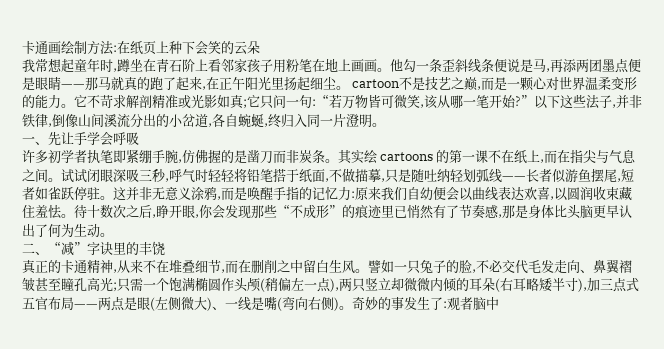卡通画绘制方法:在纸页上种下会笑的云朵
我常想起童年时,蹲坐在青石阶上看邻家孩子用粉笔在地上画画。他勾一条歪斜线条便说是马,再添两团墨点便是眼睛——那马就真的跑了起来,在正午阳光里扬起细尘。 cartoon不是技艺之巅,而是一颗心对世界温柔变形的能力。它不苛求解剖精准或光影如真;它只问一句:“若万物皆可微笑,该从哪一笔开始?”以下这些法子,并非铁律,倒像山间溪流分出的小岔道,各自蜿蜒,终归入同一片澄明。
一、先让手学会呼吸
许多初学者执笔即紧绷手腕,仿佛握的是凿刀而非炭条。其实绘 cartoons 的第一课不在纸上,而在指尖与气息之间。试试闭眼深吸三秒,呼气时轻轻将铅笔搭于纸面,不做描摹,只是随吐纳轻划弧线——长者似游鱼摆尾,短者如雀跃停驻。这并非无意义涂鸦,而是唤醒手指的记忆力:原来我们自幼便会以曲线表达欢喜,以圆润收束藏住羞怯。待十数次之后,睁开眼,你会发现那些“不成形”的痕迹里已悄然有了节奏感,那是身体比头脑更早认出了何为生动。
二、“减”字诀里的丰饶
真正的卡通精神,从来不在堆叠细节,而在删削之中留白生风。譬如一只兔子的脸,不必交代毛发走向、鼻翼褶皱甚至瞳孔高光;只需一个饱满椭圆作头颅(稍偏左一点),两只竖立却微微内倾的耳朵(右耳略矮半寸),加三点式五官布局——两点是眼(左侧微大)、一线是嘴(弯向右侧)。奇妙的事发生了:观者脑中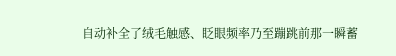自动补全了绒毛触感、眨眼频率乃至蹦跳前那一瞬蓄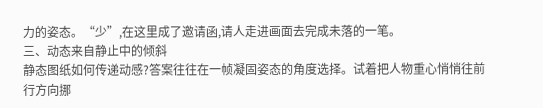力的姿态。“少”,在这里成了邀请函,请人走进画面去完成未落的一笔。
三、动态来自静止中的倾斜
静态图纸如何传递动感?答案往往在一帧凝固姿态的角度选择。试着把人物重心悄悄往前行方向挪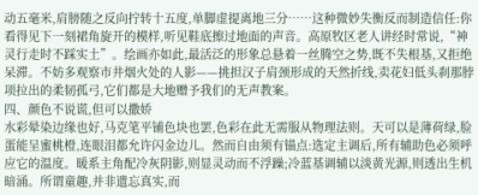动五毫米,肩膀随之反向拧转十五度,单脚虚提离地三分……这种微妙失衡反而制造信任:你看得见下一刻裙角旋开的模样,听见鞋底擦过地面的声音。高原牧区老人讲经时常说,“神灵行走时不踩实土”。绘画亦如此,最活泛的形象总悬着一丝腾空之势,既不失根基,又拒绝呆滞。不妨多观察市井烟火处的人影——挑担汉子肩颈形成的天然折线,卖花妇低头刹那脖项拉出的柔韧孤弓,它们都是大地赠予我们的无声教案。
四、颜色不说谎,但可以撒娇
水彩晕染边缘也好,马克笔平铺色块也罢,色彩在此无需服从物理法则。天可以是薄荷绿,脸蛋能呈蜜桃橙,连眼泪都允许闪金边儿。然而自由须有锚点:选定主调后,所有辅助色必须呼应它的温度。暖系主角配冷灰阴影,则显灵动而不浮躁;冷蓝基调辅以淡黄光源,则透出生机暗涌。所谓童趣,并非遗忘真实,而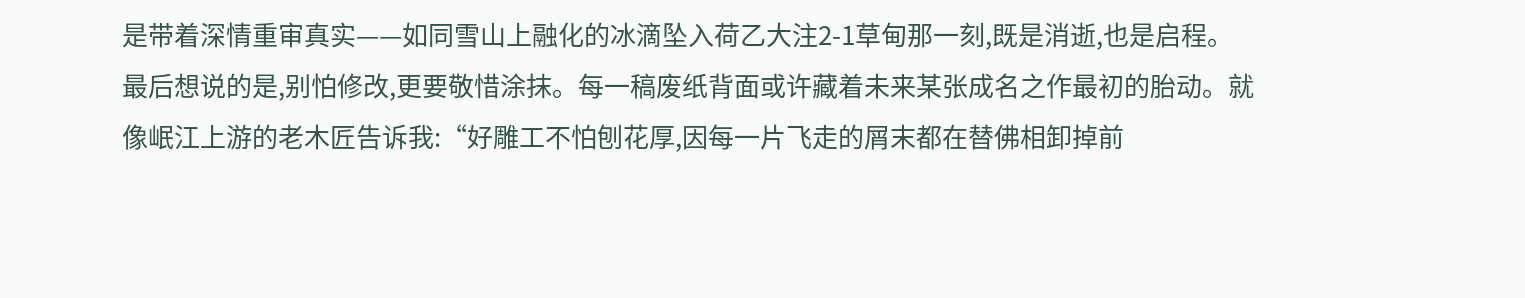是带着深情重审真实——如同雪山上融化的冰滴坠入荷乙大注2-1草甸那一刻,既是消逝,也是启程。
最后想说的是,别怕修改,更要敬惜涂抹。每一稿废纸背面或许藏着未来某张成名之作最初的胎动。就像岷江上游的老木匠告诉我:“好雕工不怕刨花厚,因每一片飞走的屑末都在替佛相卸掉前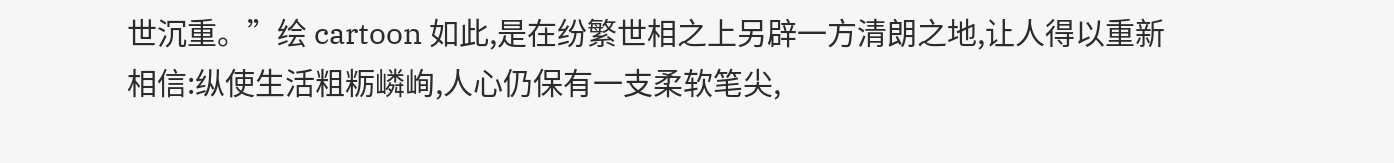世沉重。”绘 cartoon 如此,是在纷繁世相之上另辟一方清朗之地,让人得以重新相信:纵使生活粗粝嶙峋,人心仍保有一支柔软笔尖,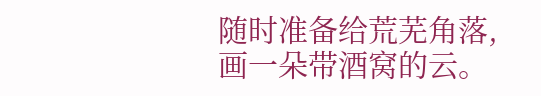随时准备给荒芜角落,画一朵带酒窝的云。